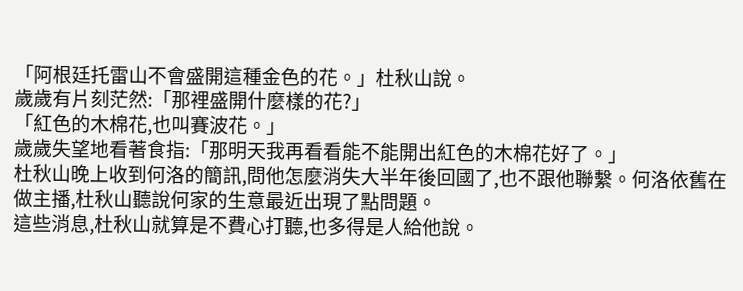「阿根廷托雷山不會盛開這種金色的花。」杜秋山說。
歲歲有片刻茫然:「那裡盛開什麼樣的花?」
「紅色的木棉花,也叫賽波花。」
歲歲失望地看著食指:「那明天我再看看能不能開出紅色的木棉花好了。」
杜秋山晚上收到何洛的簡訊,問他怎麼消失大半年後回國了,也不跟他聯繫。何洛依舊在做主播,杜秋山聽說何家的生意最近出現了點問題。
這些消息,杜秋山就算是不費心打聽,也多得是人給他說。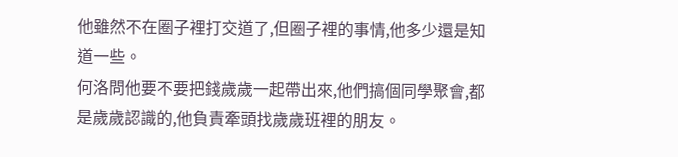他雖然不在圈子裡打交道了,但圈子裡的事情,他多少還是知道一些。
何洛問他要不要把錢歲歲一起帶出來,他們搞個同學聚會,都是歲歲認識的,他負責牽頭找歲歲班裡的朋友。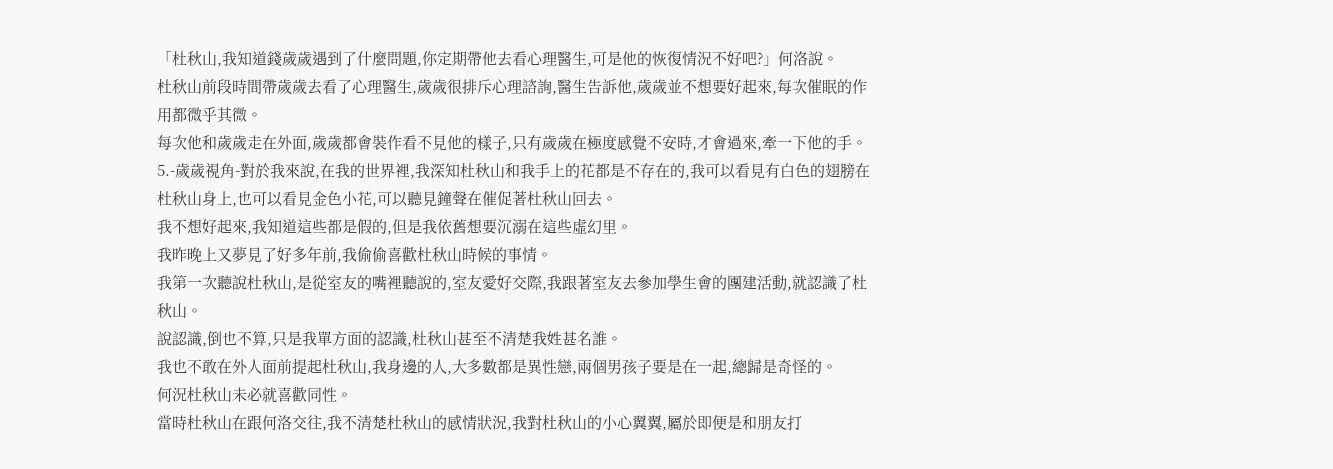「杜秋山,我知道錢歲歲遇到了什麼問題,你定期帶他去看心理醫生,可是他的恢復情況不好吧?」何洛說。
杜秋山前段時間帶歲歲去看了心理醫生,歲歲很排斥心理諮詢,醫生告訴他,歲歲並不想要好起來,每次催眠的作用都微乎其微。
每次他和歲歲走在外面,歲歲都會裝作看不見他的樣子,只有歲歲在極度感覺不安時,才會過來,牽一下他的手。
5.-歲歲視角-對於我來說,在我的世界裡,我深知杜秋山和我手上的花都是不存在的,我可以看見有白色的翅膀在杜秋山身上,也可以看見金色小花,可以聽見鐘聲在催促著杜秋山回去。
我不想好起來,我知道這些都是假的,但是我依舊想要沉溺在這些虛幻里。
我昨晚上又夢見了好多年前,我偷偷喜歡杜秋山時候的事情。
我第一次聽說杜秋山,是從室友的嘴裡聽說的,室友愛好交際,我跟著室友去參加學生會的團建活動,就認識了杜秋山。
說認識,倒也不算,只是我單方面的認識,杜秋山甚至不清楚我姓甚名誰。
我也不敢在外人面前提起杜秋山,我身邊的人,大多數都是異性戀,兩個男孩子要是在一起,總歸是奇怪的。
何況杜秋山未必就喜歡同性。
當時杜秋山在跟何洛交往,我不清楚杜秋山的感情狀況,我對杜秋山的小心翼翼,屬於即便是和朋友打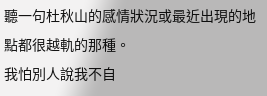聽一句杜秋山的感情狀況或最近出現的地點都很越軌的那種。
我怕別人說我不自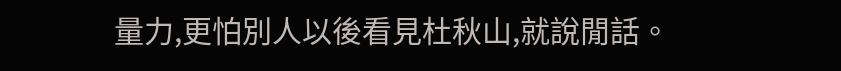量力,更怕別人以後看見杜秋山,就說閒話。